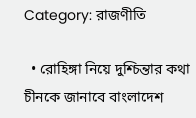Category: রাজণীতি

  • রোহিঙ্গা নিয়ে দুশ্চিন্তার কথা চীনকে জানাবে বাংলাদেশ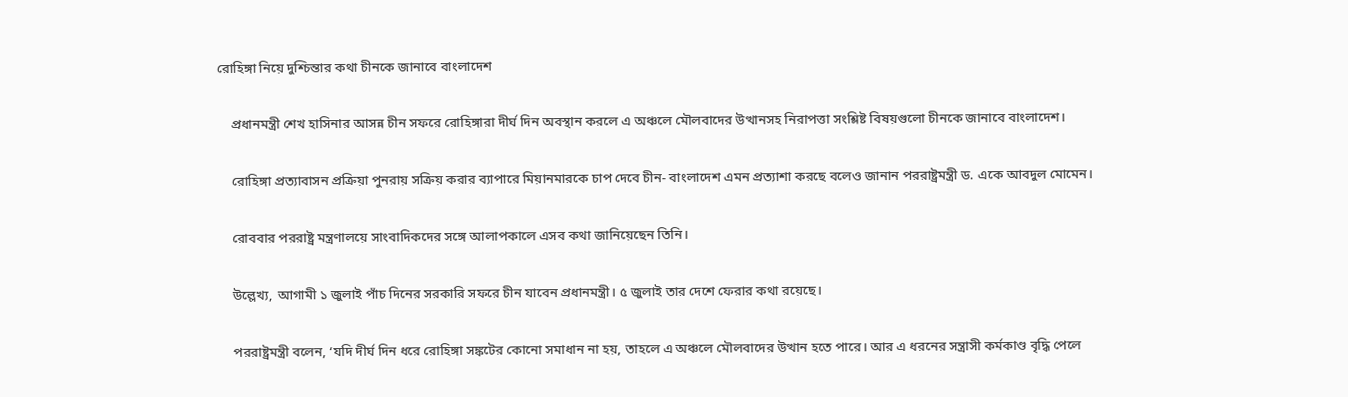রোহিঙ্গা নিয়ে দুশ্চিন্তার কথা চীনকে জানাবে বাংলাদেশ

    প্রধানমন্ত্রী শেখ হাসিনার আসন্ন চীন সফরে রোহিঙ্গারা দীর্ঘ দিন অবস্থান করলে এ অঞ্চলে মৌলবাদের উত্থানসহ নিরাপত্তা সংশ্লিষ্ট বিষয়গুলো চীনকে জানাবে বাংলাদেশ।

    রোহিঙ্গা প্রত্যাবাসন প্রক্রিয়া পুনরায় সক্রিয় করার ব্যাপারে মিয়ানমারকে চাপ দেবে চীন- বাংলাদেশ এমন প্রত্যাশা করছে বলেও জানান পররাষ্ট্রমন্ত্রী ড. একে আবদুল মোমেন।

    রোববার পররাষ্ট্র মন্ত্রণালয়ে সাংবাদিকদের সঙ্গে আলাপকালে এসব কথা জানিয়েছেন তিনি।

    উল্লেখ্য, আগামী ১ জুলাই পাঁচ দিনের সরকারি সফরে চীন যাবেন প্রধানমন্ত্রী। ৫ জুলাই তার দেশে ফেরার কথা রয়েছে।

    পররাষ্ট্রমন্ত্রী বলেন, ‘যদি দীর্ঘ দিন ধরে রোহিঙ্গা সঙ্কটের কোনো সমাধান না হয়, তাহলে এ অঞ্চলে মৌলবাদের উত্থান হতে পারে। আর এ ধরনের সন্ত্রাসী কর্মকাণ্ড বৃদ্ধি পেলে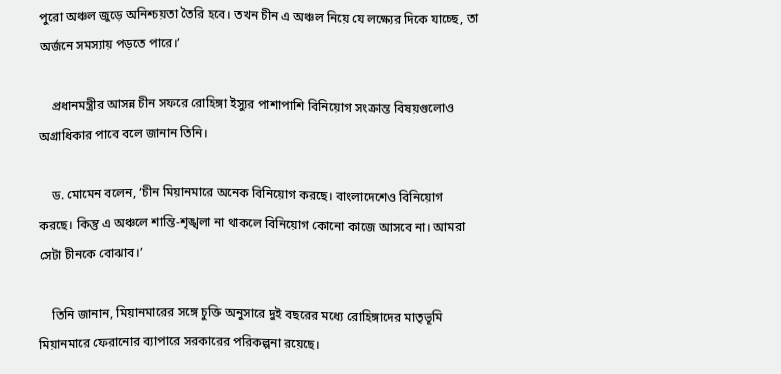পুরো অঞ্চল জুড়ে অনিশ্চয়তা তৈরি হবে। তখন চীন এ অঞ্চল নিয়ে যে লক্ষ্যের দিকে যাচ্ছে, তা অর্জনে সমস্যায় পড়তে পারে।’

    প্রধানমন্ত্রীর আসন্ন চীন সফরে রোহিঙ্গা ইস্যুর পাশাপাশি বিনিয়োগ সংক্রান্ত বিষয়গুলোও অগ্রাধিকার পাবে বলে জানান তিনি।

    ড. মোমেন বলেন, ‘চীন মিয়ানমারে অনেক বিনিয়োগ করছে। বাংলাদেশেও বিনিয়োগ করছে। কিন্তু এ অঞ্চলে শান্তি-শৃঙ্খলা না থাকলে বিনিয়োগ কোনো কাজে আসবে না। আমরা সেটা চীনকে বোঝাব।’

    তিনি জানান, মিয়ানমারের সঙ্গে চুক্তি অনুসারে দুই বছরের মধ্যে রোহিঙ্গাদের মাতৃভূমি মিয়ানমারে ফেরানোর ব্যাপারে সরকারের পরিকল্পনা রয়েছে।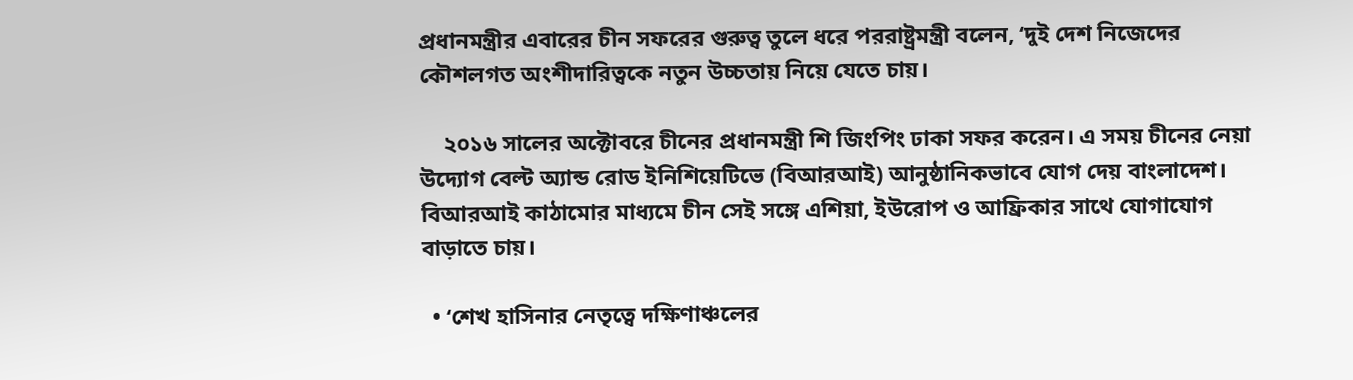প্রধানমন্ত্রীর এবারের চীন সফরের গুরুত্ব তুলে ধরে পররাষ্ট্রমন্ত্রী বলেন, ‘দুই দেশ নিজেদের কৌশলগত অংশীদারিত্বকে নতুন উচ্চতায় নিয়ে যেতে চায়।

    ২০১৬ সালের অক্টোবরে চীনের প্রধানমন্ত্রী শি জিংপিং ঢাকা সফর করেন। এ সময় চীনের নেয়া উদ্যোগ বেল্ট অ্যান্ড রোড ইনিশিয়েটিভে (বিআরআই) আনুষ্ঠানিকভাবে যোগ দেয় বাংলাদেশ। বিআরআই কাঠামোর মাধ্যমে চীন সেই সঙ্গে এশিয়া, ইউরোপ ও আফ্রিকার সাথে যোগাযোগ বাড়াতে চায়।

  • ‘শেখ হাসিনার নেতৃত্বে দক্ষিণাঞ্চলের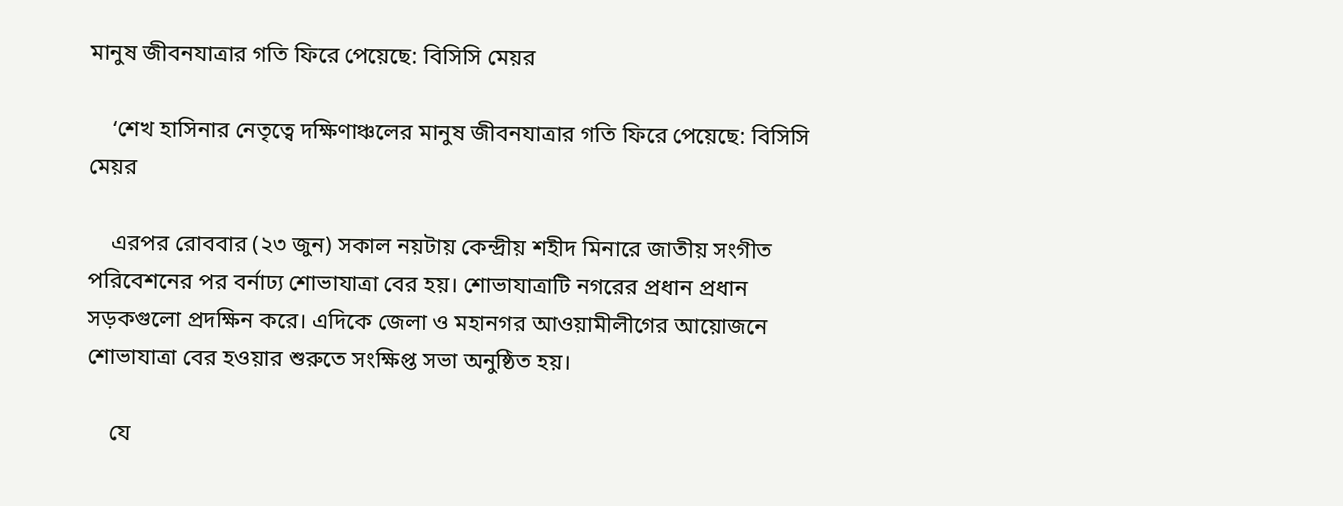মানুষ জীবনযাত্রার গতি ফিরে পেয়েছে: বিসিসি মেয়র

    ‘শেখ হাসিনার নেতৃত্বে দক্ষিণাঞ্চলের মানুষ জীবনযাত্রার গতি ফিরে পেয়েছে: বিসিসি মেয়র

    এরপর রোববার (২৩ জুন) সকাল নয়টায় কেন্দ্রীয় শহীদ মিনারে জাতীয় সংগীত পরিবেশনের পর বর্নাঢ্য শোভাযাত্রা বের হয়। শোভাযাত্রাটি নগরের প্রধান প্রধান সড়কগুলো প্রদক্ষিন করে। এদিকে জেলা ও মহানগর আওয়ামীলীগের আয়োজনে শোভাযাত্রা বের হওয়ার শুরুতে সংক্ষিপ্ত সভা অনুষ্ঠিত হয়।

    যে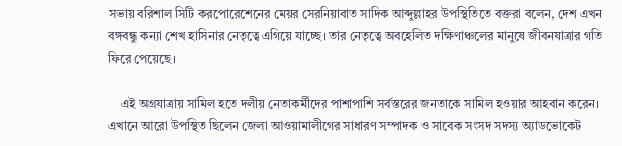সভায় বরিশাল সিটি করপোরেশেনের মেয়র সেরনিয়াবাত সাদিক আব্দুল্লাহর উপস্থিতিতে বক্তরা বলেন, দেশ এখন বঙ্গবন্ধু কন্যা শেখ হাসিনার নেতৃত্বে এগিয়ে যাচ্ছে। তার নেতৃত্বে অবহেলিত দক্ষিণাঞ্চলের মানুষে জীবনযাত্রার গতি ফিরে পেয়েছে।

    এই অগ্রযাত্রায় সামিল হতে দলীয় নেতাকর্মীদের পাশাপাশি সর্বস্তরের জনতাকে সামিল হওয়ার আহবান করেন। এখানে আরো উপস্থিত ছিলেন জেলা আওয়ামালীগের সাধারণ সম্পাদক ও সাবেক সংসদ সদস্য অ্যাডভোকেট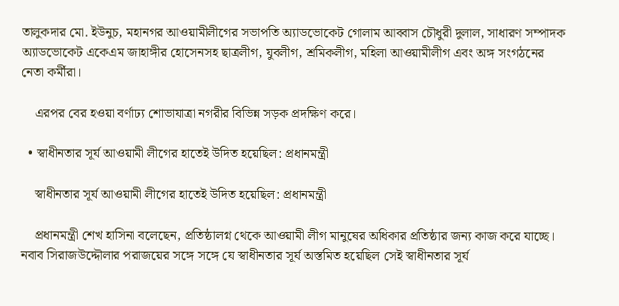তালুকদার মো. ইউনুচ, মহানগর আওয়ামীলীগের সভাপতি অ্যাডভোকেট গোলাম আব্বাস চৌধুরী দুলাল, সাধারণ সম্পাদক অ্যাডভোকেট একেএম জাহাঙ্গীর হোসেনসহ ছাত্রলীগ, যুবলীগ, শ্রমিকলীগ, মহিলা আওয়ামীলীগ এবং অঙ্গ সংগঠনের নেতা কর্মীরা।

    এরপর বের হওয়া বর্ণাঢ্য শোভাযাত্রা নগরীর বিভিন্ন সড়ক প্রদক্ষিণ করে।

  • স্বাধীনতার সূর্য আওয়ামী লীগের হাতেই উদিত হয়েছিল: প্রধানমন্ত্রী

    স্বাধীনতার সূর্য আওয়ামী লীগের হাতেই উদিত হয়েছিল: প্রধানমন্ত্রী

    প্রধানমন্ত্রী শেখ হাসিনা বলেছেন, প্রতিষ্ঠালগ্ন থেকে আওয়ামী লীগ মানুষের অধিকার প্রতিষ্ঠার জন্য কাজ করে যাচ্ছে। নবাব সিরাজউদ্দৌলার পরাজয়ের সঙ্গে সঙ্গে যে স্বাধীনতার সূর্য অস্তমিত হয়েছিল সেই স্বাধীনতার সূর্য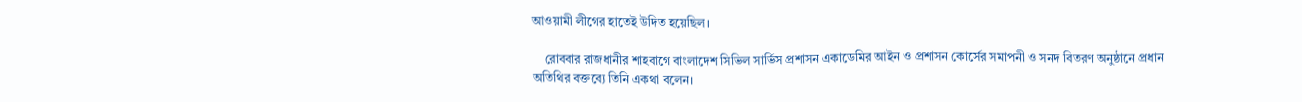আওয়ামী লীগের হাতেই উদিত হয়েছিল।

    রোববার রাজধানীর শাহবাগে বাংলাদেশ সিভিল সার্ভিস প্রশাসন একাডেমির আইন ও প্রশাসন কোর্সের সমাপনী ও সনদ বিতরণ অনুষ্ঠানে প্রধান অতিথির বক্তব্যে তিনি একথা বলেন।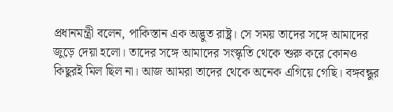প্রধানমন্ত্রী বলেন, পাকিস্তান এক অদ্ভুত রাষ্ট্র। সে সময় তাদের সঙ্গে আমাদের জুড়ে দেয়া হলো। তাদের সঙ্গে আমাদের সংস্কৃতি থেকে শুরু করে কোনও কিছুরই মিল ছিল না। আজ আমরা তাদের থেকে অনেক এগিয়ে গেছি। বঙ্গবন্ধুর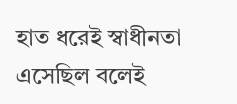হাত ধরেই স্বাধীনতা এসেছিল বলেই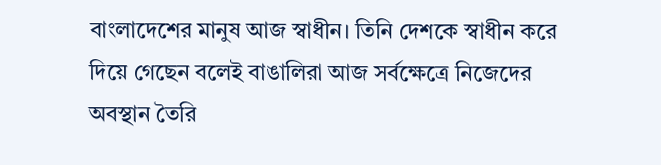বাংলাদেশের মানুষ আজ স্বাধীন। তিনি দেশকে স্বাধীন করে দিয়ে গেছেন বলেই বাঙালিরা আজ সর্বক্ষেত্রে নিজেদের অবস্থান তৈরি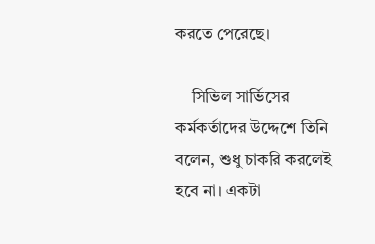করতে পেরেছে।

    সিভিল সার্ভিসের কর্মকর্তাদের উদ্দেশে তিনি বলেন, শুধু চাকরি করলেই হবে না। একটা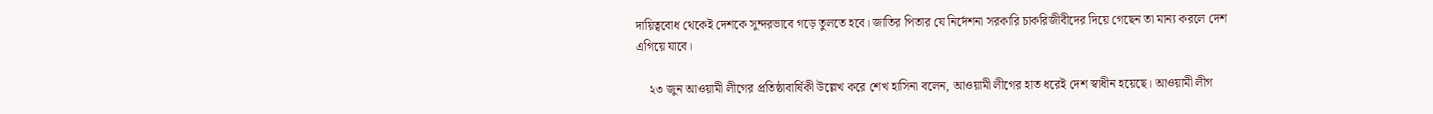দায়িত্ববোধ থেকেই দেশকে সুন্দরভাবে গড়ে তুলতে হবে। জাতির পিতার যে নির্দেশনা সরকারি চাকরিজীবীদের দিয়ে গেছেন তা মান্য করলে দেশ এগিয়ে যাবে।

    ২৩ জুন আওয়ামী লীগের প্রতিষ্ঠাবার্ষিকী উল্লেখ করে শেখ হাসিনা বলেন, আওয়ামী লীগের হাত ধরেই দেশ স্বাধীন হয়েছে। আওয়ামী লীগ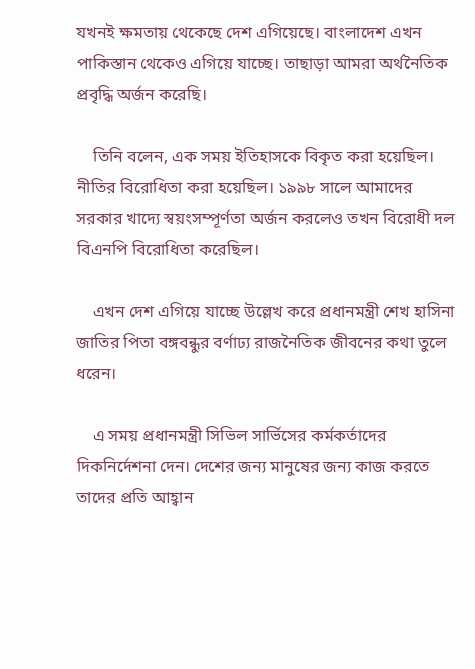যখনই ক্ষমতায় থেকেছে দেশ এগিয়েছে। বাংলাদেশ এখন পাকিস্তান থেকেও এগিয়ে যাচ্ছে। তাছাড়া আমরা অর্থনৈতিক প্রবৃদ্ধি অর্জন করেছি।

    তিনি বলেন, এক সময় ইতিহাসকে বিকৃত করা হয়েছিল। নীতির বিরোধিতা করা হয়েছিল। ১৯৯৮ সালে আমাদের সরকার খাদ্যে স্বয়ংসম্পূর্ণতা অর্জন করলেও তখন বিরোধী দল বিএনপি বিরোধিতা করেছিল।

    এখন দেশ এগিয়ে যাচ্ছে উল্লেখ করে প্রধানমন্ত্রী শেখ হাসিনা জাতির পিতা বঙ্গবন্ধুর বর্ণাঢ্য রাজনৈতিক জীবনের কথা তুলে ধরেন।

    এ সময় প্রধানমন্ত্রী সিভিল সার্ভিসের কর্মকর্তাদের দিকনির্দেশনা দেন। দেশের জন্য মানুষের জন্য কাজ করতে তাদের প্রতি আহ্বান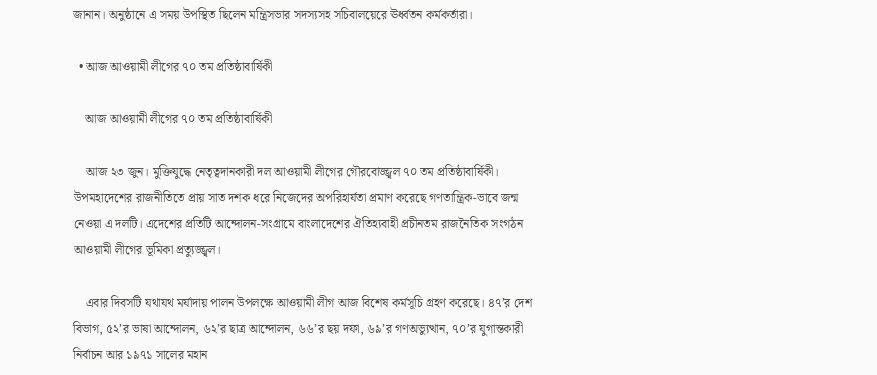জানান। অনুষ্ঠানে এ সময় উপস্থিত ছিলেন মন্ত্রিসভার সদস্যসহ সচিবালয়েরে ঊর্ধ্বতন কর্মকর্তারা।

  • আজ আওয়ামী লীগের ৭০ তম প্রতিষ্ঠাবার্ষিকী

    আজ আওয়ামী লীগের ৭০ তম প্রতিষ্ঠাবার্ষিকী

    আজ ২৩ জুন। মুক্তিযুদ্ধে নেতৃত্বদানকারী দল আওয়ামী লীগের গৌরবোজ্জ্বল ৭০ তম প্রতিষ্ঠাবার্ষিকী। উপমহাদেশের রাজনীতিতে প্রায় সাত দশক ধরে নিজেদের অপরিহার্যতা প্রমাণ করেছে গণতান্ত্রিক-ভাবে জন্ম নেওয়া এ দলটি। এদেশের প্রতিটি আন্দোলন-সংগ্রামে বাংলাদেশের ঐতিহ্যবাহী প্রচীনতম রাজনৈতিক সংগঠন আওয়ামী লীগের ভূমিকা প্রত্যুজ্জ্বল।

    এবার দিবসটি যথাযথ মর্যাদায় পালন উপলক্ষে আওয়ামী লীগ আজ বিশেষ কর্মসূচি গ্রহণ করেছে। ৪৭’র দেশ বিভাগ, ৫২’র ভাষা আন্দোলন, ৬২’র ছাত্র আন্দোলন, ৬৬’র ছয় দফা, ৬৯’র গণঅভ্যুত্থান, ৭০’র যুগান্তকারী নির্বাচন আর ১৯৭১ সালের মহান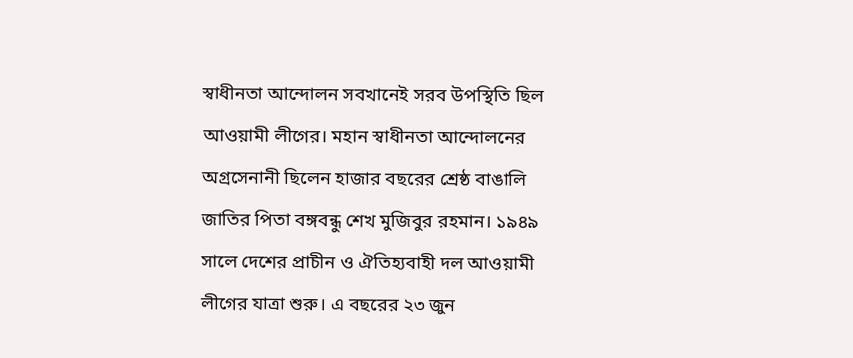স্বাধীনতা আন্দোলন সবখানেই সরব উপস্থিতি ছিল আওয়ামী লীগের। মহান স্বাধীনতা আন্দোলনের অগ্রসেনানী ছিলেন হাজার বছরের শ্রেষ্ঠ বাঙালি জাতির পিতা বঙ্গবন্ধু শেখ মুজিবুর রহমান। ১৯৪৯ সালে দেশের প্রাচীন ও ঐতিহ্যবাহী দল আওয়ামী লীগের যাত্রা শুরু। এ বছরের ২৩ জুন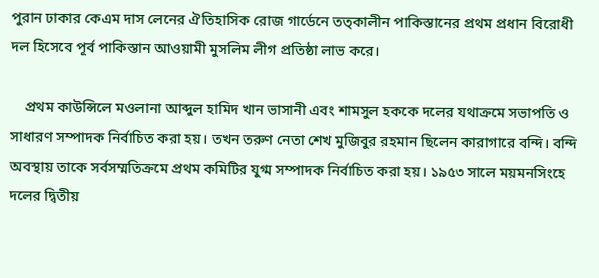পুরান ঢাকার কেএম দাস লেনের ঐতিহাসিক রোজ গার্ডেনে তত্কালীন পাকিস্তানের প্রথম প্রধান বিরোধী দল হিসেবে পূর্ব পাকিস্তান আওয়ামী মুসলিম লীগ প্রতিষ্ঠা লাভ করে।

    প্রথম কাউন্সিলে মওলানা আব্দুল হামিদ খান ভাসানী এবং শামসুল হককে দলের যথাক্রমে সভাপতি ও সাধারণ সম্পাদক নির্বাচিত করা হয়। তখন তরুণ নেতা শেখ মুজিবুর রহমান ছিলেন কারাগারে বন্দি। বন্দি অবস্থায় তাকে সর্বসম্মতিক্রমে প্রথম কমিটির যুগ্ম সম্পাদক নির্বাচিত করা হয়। ১৯৫৩ সালে ময়মনসিংহে দলের দ্বিতীয়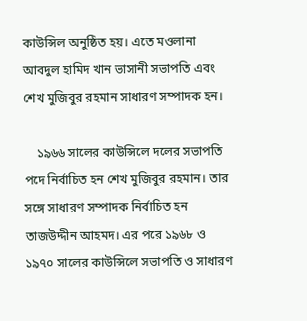কাউন্সিল অনুষ্ঠিত হয়। এতে মওলানা আবদুল হামিদ খান ভাসানী সভাপতি এবং শেখ মুজিবুর রহমান সাধারণ সম্পাদক হন।

    ১৯৬৬ সালের কাউন্সিলে দলের সভাপতি পদে নির্বাচিত হন শেখ মুজিবুর রহমান। তার সঙ্গে সাধারণ সম্পাদক নির্বাচিত হন তাজউদ্দীন আহমদ। এর পরে ১৯৬৮ ও ১৯৭০ সালের কাউন্সিলে সভাপতি ও সাধারণ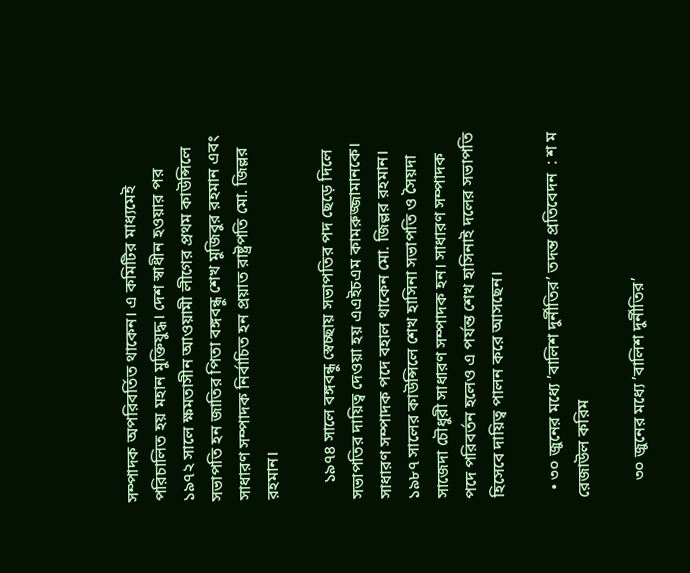সম্পাদক অপরিবর্তিত থাকেন। এ কমিটির মাধ্যমেই পরিচালিত হয় মহান মুক্তিযুদ্ধ। দেশ স্বাধীন হওয়ার পর ১৯৭২ সালে ক্ষমতাসীন আওয়ামী লীগের প্রথম কাউন্সিলে সভাপতি হন জাতির পিতা বঙ্গবন্ধু শেখ মুজিবুর রহমান এবং সাধারণ সম্পাদক নির্বাচিত হন প্রয়াত রাষ্ট্রপতি মো. জিল্লর রহমান।

    ১৯৭৪ সালে বঙ্গবন্ধু স্বেচ্ছায় সভাপতির পদ ছেড়ে দিলে সভাপতির দায়িত্ব দেওয়া হয় এএইচএম কামরুজ্জামানকে। সাধারণ সম্পাদক পদে বহাল থাকেন মো. জিল্লর রহমান। ১৯৮৭ সালের কাউন্সিলে শেখ হাসিনা সভাপতি ও সৈয়দা সাজেদা চৌধুরী সাধারণ সম্পাদক হন। সাধারণ সম্পাদক পদে পরিবর্তন হলেও এ পর্যন্ত শেখ হাসিনাই দলের সভাপতি হিসেবে দায়িত্ব পালন করে আসছেন।

  • ৩০ জুনের মধ্যে‌ ’বালিশ দুর্নীতির’ তদন্ত প্রতিবেদন  : শ ম রেজাউল করিম

    ৩০ জুনের মধ্যে‌ ’বালিশ দুর্নীতির’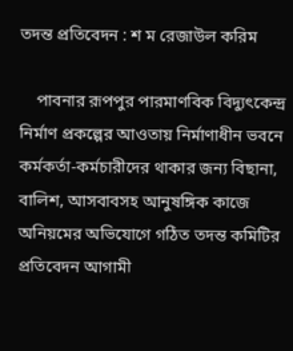তদন্ত প্রতিবেদন : শ ম রেজাউল করিম

    পাবনার রূপপুর পারমাণবিক বিদ্যুৎকেন্দ্র নির্মাণ প্রকল্পের আওতায় নির্মাণাধীন ভবনে কর্মকর্তা-কর্মচারীদের থাকার জন্য বিছানা, বালিশ, আসবাবসহ আনুষঙ্গিক কাজে অনিয়মের অভিযোগে গঠিত তদন্ত কমিটির প্রতিবেদন আগামী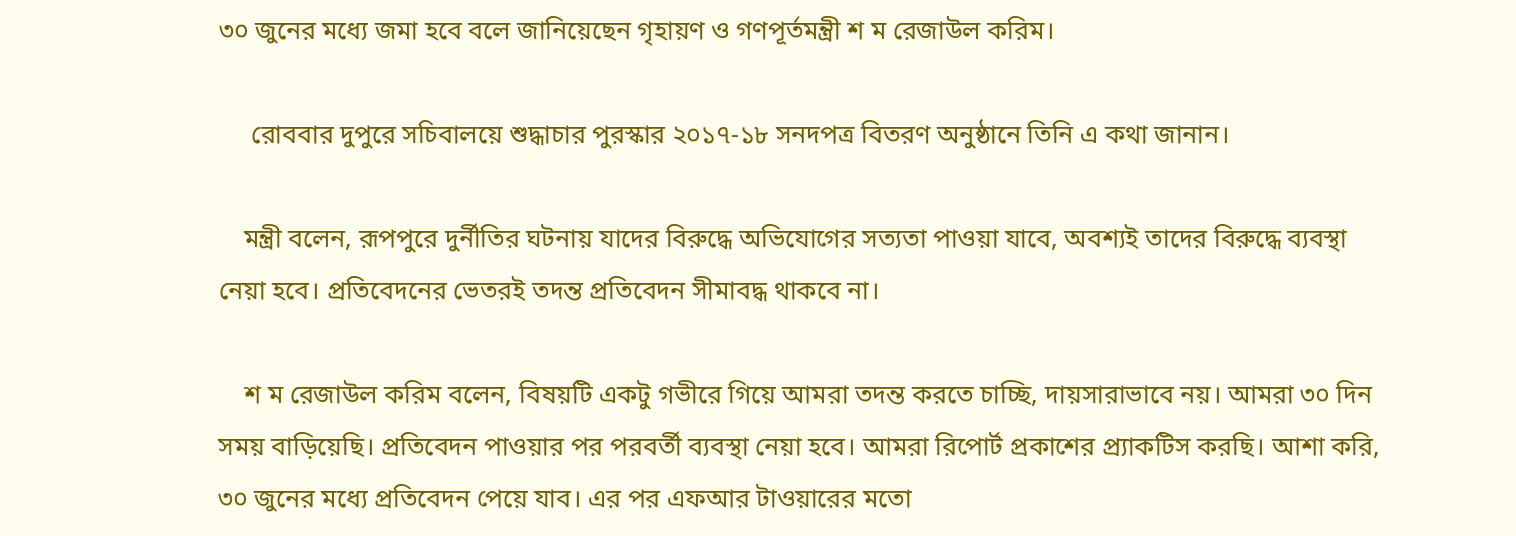৩০ জুনের মধ্যে জমা হবে বলে জানিয়েছেন গৃহায়ণ ও গণপূর্তমন্ত্রী শ ম রেজাউল করিম।

     রোববার দুপুরে সচিবালয়ে শুদ্ধাচার পুরস্কার ২০১৭-১৮ সনদপত্র বিতরণ অনুষ্ঠানে তিনি এ কথা জানান।

    মন্ত্রী বলেন, রূপপুরে দুর্নীতির ঘটনায় যাদের বিরুদ্ধে অভিযোগের সত্যতা পাওয়া যাবে, অবশ্যই তাদের বিরুদ্ধে ব্যবস্থা নেয়া হবে। প্রতিবেদনের ভেতরই তদন্ত প্রতিবেদন সীমাবদ্ধ থাকবে না।

    শ ম রেজাউল করিম বলেন, বিষয়টি একটু গভীরে গিয়ে আমরা তদন্ত করতে চাচ্ছি, দায়সারাভাবে নয়। আমরা ৩০ দিন সময় বাড়িয়েছি। প্রতিবেদন পাওয়ার পর পরবর্তী ব্যবস্থা নেয়া হবে। আমরা রিপোর্ট প্রকাশের প্র্যাকটিস করছি। আশা করি, ৩০ জুনের মধ্যে প্রতিবেদন পেয়ে যাব। এর পর এফআর টাওয়ারের মতো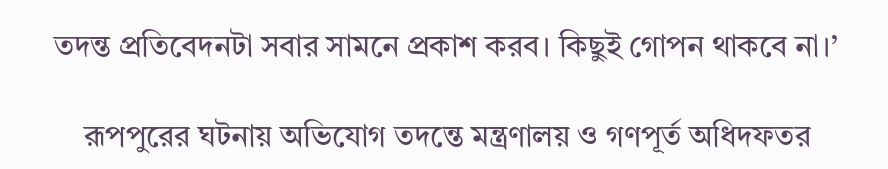তদন্ত প্রতিবেদনটা সবার সামনে প্রকাশ করব। কিছুই গোপন থাকবে না।’

    রূপপুরের ঘটনায় অভিযোগ তদন্তে মন্ত্রণালয় ও গণপূর্ত অধিদফতর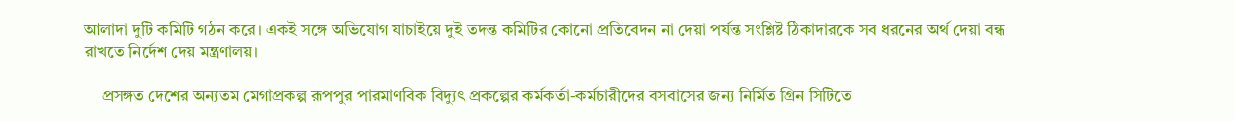আলাদা দুটি কমিটি গঠন করে। একই সঙ্গে অভিযোগ যাচাইয়ে দুই তদন্ত কমিটির কোনো প্রতিবেদন না দেয়া পর্যন্ত সংশ্লিষ্ট ঠিকাদারকে সব ধরনের অর্থ দেয়া বন্ধ রাখতে নির্দেশ দেয় মন্ত্রণালয়।

    প্রসঙ্গত দেশের অন্যতম মেগাপ্রকল্প রূপপুর পারমাণবিক বিদ্যুৎ প্রকল্পের কর্মকর্তা-কর্মচারীদের বসবাসের জন্য নির্মিত গ্রিন সিটিতে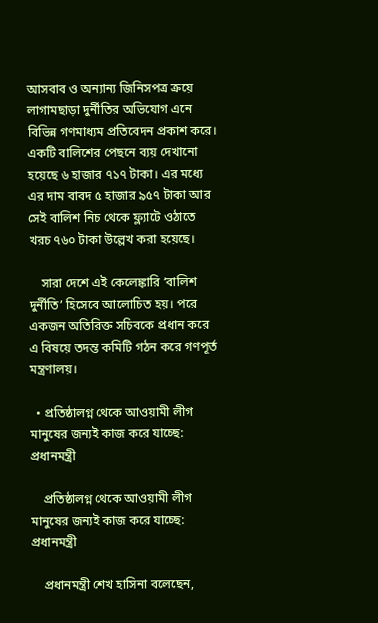আসবাব ও অন্যান্য জিনিসপত্র ক্রয়ে লাগামছাড়া দুর্নীতির অভিযোগ এনে বিভিন্ন গণমাধ্যম প্রতিবেদন প্রকাশ করে। একটি বালিশের পেছনে ব্যয় দেখানো হয়েছে ৬ হাজার ৭১৭ টাকা। এর মধ্যে এর দাম বাবদ ৫ হাজার ৯৫৭ টাকা আর সেই বালিশ নিচ থেকে ফ্ল্যাটে ওঠাতে খরচ ৭৬০ টাকা উল্লেখ করা হয়েছে।

    সারা দেশে এই কেলেঙ্কারি ‘বালিশ দুর্নীতি’ হিসেবে আলোচিত হয়। পরে একজন অতিরিক্ত সচিবকে প্রধান করে এ বিষয়ে তদন্ত কমিটি গঠন করে গণপূর্ত মন্ত্রণালয়।

  • প্রতিষ্ঠালগ্ন থেকে আওয়ামী লীগ মানুষের জন্যই কাজ করে যাচ্ছে: প্রধানমন্ত্রী

    প্রতিষ্ঠালগ্ন থেকে আওয়ামী লীগ মানুষের জন্যই কাজ করে যাচ্ছে: প্রধানমন্ত্রী

    প্রধানমন্ত্রী শেখ হাসিনা বলেছেন,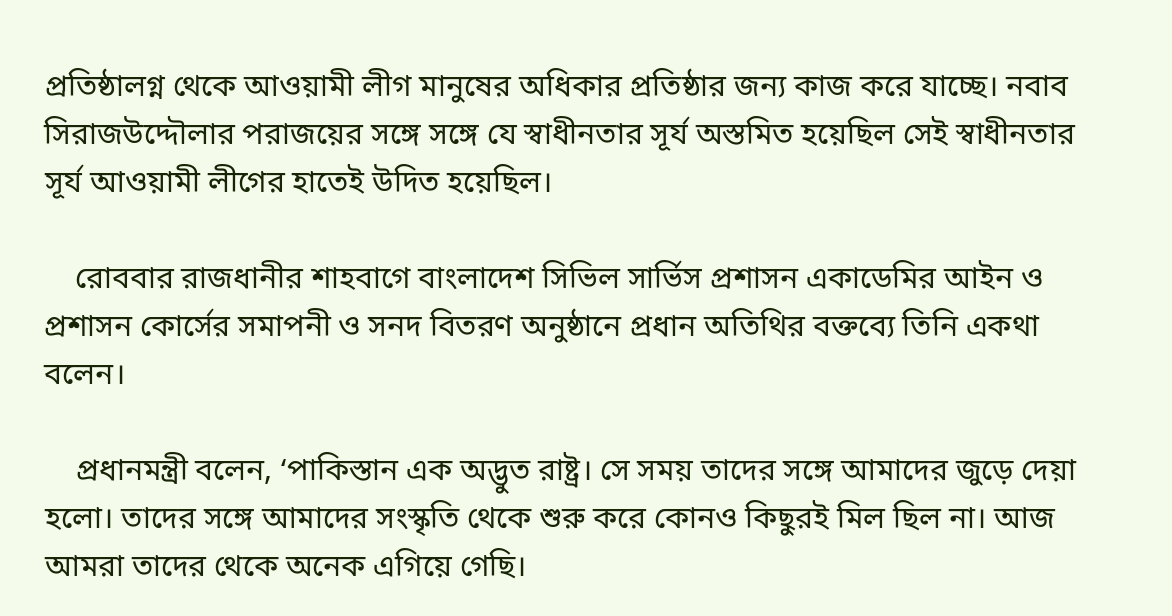প্রতিষ্ঠালগ্ন থেকে আওয়ামী লীগ মানুষের অধিকার প্রতিষ্ঠার জন্য কাজ করে যাচ্ছে। নবাব সিরাজউদ্দৌলার পরাজয়ের সঙ্গে সঙ্গে যে স্বাধীনতার সূর্য অস্তমিত হয়েছিল সেই স্বাধীনতার সূর্য আওয়ামী লীগের হাতেই উদিত হয়েছিল।

    রোববার রাজধানীর শাহবাগে বাংলাদেশ সিভিল সার্ভিস প্রশাসন একাডেমির আইন ও প্রশাসন কোর্সের সমাপনী ও সনদ বিতরণ অনুষ্ঠানে প্রধান অতিথির বক্তব্যে তিনি একথা বলেন।

    প্রধানমন্ত্রী বলেন, ‘পাকিস্তান এক অদ্ভুত রাষ্ট্র। সে সময় তাদের সঙ্গে আমাদের জুড়ে দেয়া হলো। তাদের সঙ্গে আমাদের সংস্কৃতি থেকে শুরু করে কোনও কিছুরই মিল ছিল না। আজ আমরা তাদের থেকে অনেক এগিয়ে গেছি।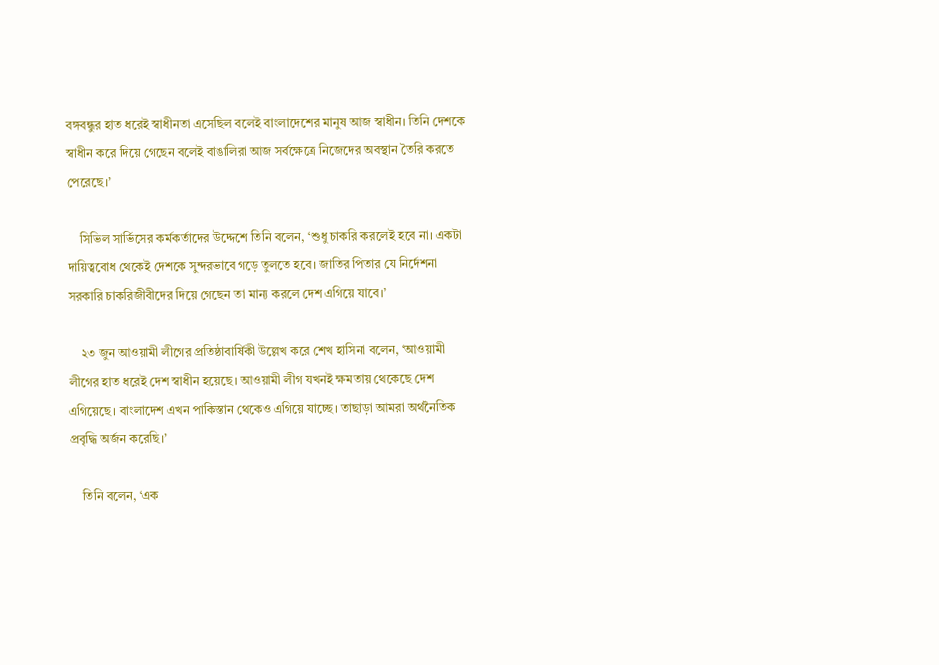বঙ্গবন্ধুর হাত ধরেই স্বাধীনতা এসেছিল বলেই বাংলাদেশের মানুষ আজ স্বাধীন। তিনি দেশকে স্বাধীন করে দিয়ে গেছেন বলেই বাঙালিরা আজ সর্বক্ষেত্রে নিজেদের অবস্থান তৈরি করতে পেরেছে।’

    সিভিল সার্ভিসের কর্মকর্তাদের উদ্দেশে তিনি বলেন, ‘শুধু চাকরি করলেই হবে না। একটা দায়িত্ববোধ থেকেই দেশকে সুন্দরভাবে গড়ে তুলতে হবে। জাতির পিতার যে নির্দেশনা সরকারি চাকরিজীবীদের দিয়ে গেছেন তা মান্য করলে দেশ এগিয়ে যাবে।’

    ২৩ জুন আওয়ামী লীগের প্রতিষ্ঠাবার্ষিকী উল্লেখ করে শেখ হাসিনা বলেন, ‘আওয়ামী লীগের হাত ধরেই দেশ স্বাধীন হয়েছে। আওয়ামী লীগ যখনই ক্ষমতায় থেকেছে দেশ এগিয়েছে। বাংলাদেশ এখন পাকিস্তান থেকেও এগিয়ে যাচ্ছে। তাছাড়া আমরা অর্থনৈতিক প্রবৃদ্ধি অর্জন করেছি।’

    তিনি বলেন, ‘এক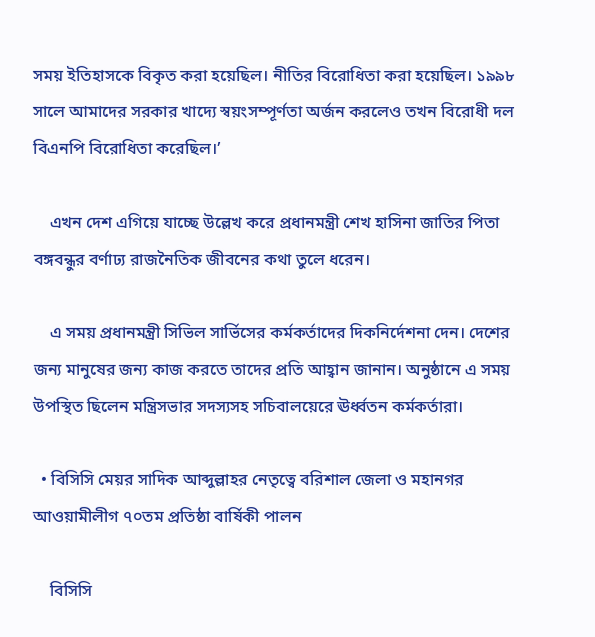সময় ইতিহাসকে বিকৃত করা হয়েছিল। নীতির বিরোধিতা করা হয়েছিল। ১৯৯৮ সালে আমাদের সরকার খাদ্যে স্বয়ংসম্পূর্ণতা অর্জন করলেও তখন বিরোধী দল বিএনপি বিরোধিতা করেছিল।’

    এখন দেশ এগিয়ে যাচ্ছে উল্লেখ করে প্রধানমন্ত্রী শেখ হাসিনা জাতির পিতা বঙ্গবন্ধুর বর্ণাঢ্য রাজনৈতিক জীবনের কথা তুলে ধরেন।

    এ সময় প্রধানমন্ত্রী সিভিল সার্ভিসের কর্মকর্তাদের দিকনির্দেশনা দেন। দেশের জন্য মানুষের জন্য কাজ করতে তাদের প্রতি আহ্বান জানান। অনুষ্ঠানে এ সময় উপস্থিত ছিলেন মন্ত্রিসভার সদস্যসহ সচিবালয়েরে ঊর্ধ্বতন কর্মকর্তারা।

  • বিসিসি মেয়র সাদিক আব্দুল্লাহর নেতৃত্বে বরিশাল জেলা ও মহানগর আওয়ামীলীগ ৭০তম প্রতিষ্ঠা বার্ষিকী পালন

    বিসিসি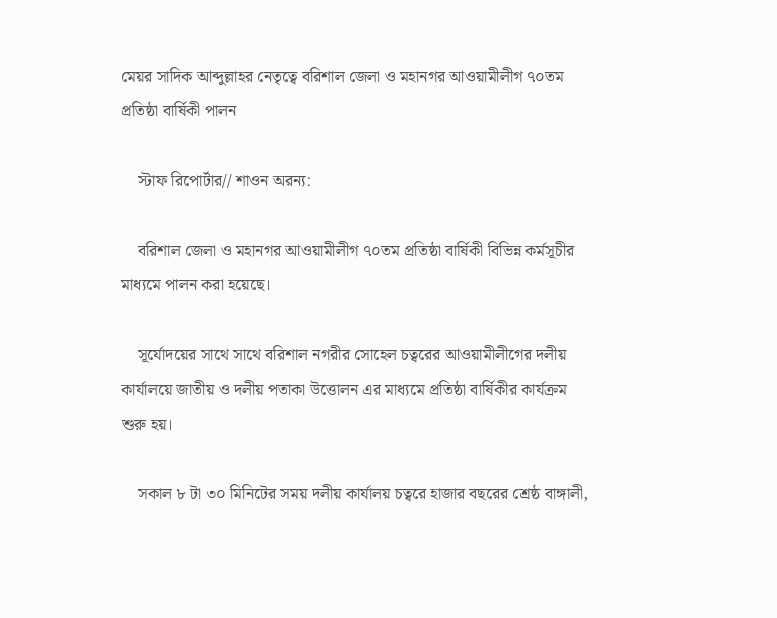মেয়র সাদিক আব্দুল্লাহর নেতৃত্বে বরিশাল জেলা ও মহানগর আওয়ামীলীগ ৭০তম প্রতিষ্ঠা বার্ষিকী পালন

    স্টাফ রিপোর্টার// শাওন অরন্য:

    বরিশাল জেলা ও মহানগর আওয়ামীলীগ ৭০তম প্রতিষ্ঠা বার্ষিকী বিভিন্ন কর্মসূচীর মাধ্যমে পালন করা হয়েছে।

    সূর্যোদয়ের সাথে সাথে বরিশাল নগরীর সোহেল চত্বরের আওয়ামীলীগের দলীয় কার্যালয়ে জাতীয় ও দলীয় পতাকা উত্তোলন এর মাধ্যমে প্রতিষ্ঠা বার্ষিকীর কার্যক্রম শুরু হয়।

    সকাল ৮ টা ৩০ মিনিটের সময় দলীয় কার্যালয় চত্বরে হাজার বছরের শ্রেষ্ঠ বাঙ্গালী,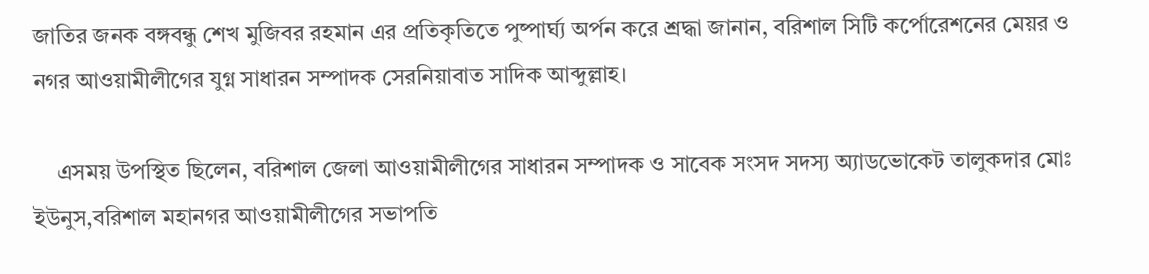জাতির জনক বঙ্গবন্ধু শেখ মুজিবর রহমান এর প্রতিকৃতিতে পুষ্পার্ঘ্য অর্পন করে শ্রদ্ধা জানান, বরিশাল সিটি কর্পোরেশনের মেয়র ও নগর আওয়ামীলীগের যুগ্ন সাধারন সম্পাদক সেরনিয়াবাত সাদিক আব্দুল্লাহ।

    এসময় উপস্থিত ছিলেন, বরিশাল জেলা আওয়ামীলীগের সাধারন সম্পাদক ও সাবেক সংসদ সদস্য অ্যাডভোকেট তালুকদার মোঃ ইউনুস,বরিশাল মহানগর আওয়ামীলীগের সভাপতি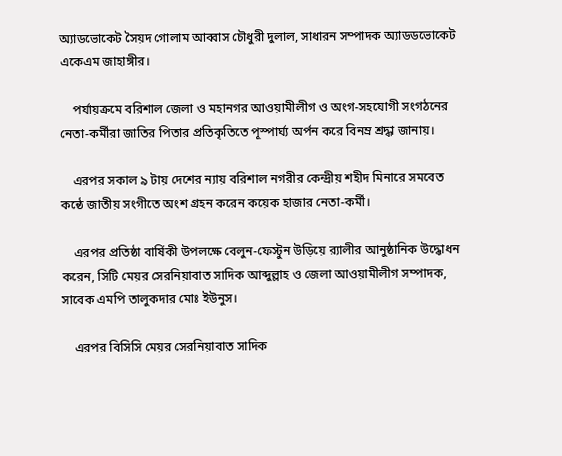অ্যাডভোকেট সৈয়দ গোলাম আব্বাস চৌধুরী দুলাল, সাধারন সম্পাদক অ্যাডডভোকেট একেএম জাহাঙ্গীর।

    পর্যায়ক্রমে বরিশাল জেলা ও মহানগর আওয়ামীলীগ ও অংগ-সহযোগী সংগঠনের নেতা-কর্মীরা জাতির পিতার প্রতিকৃতিতে পূস্পার্ঘ্য অর্পন করে বিনম্র শ্রদ্ধা জানায়।

    এরপর সকাল ৯ টায় দেশের ন্যায় বরিশাল নগরীর কেন্দ্রীয় শহীদ মিনারে সমবেত কন্ঠে জাতীয় সংগীতে অংশ গ্রহন করেন কয়েক হাজার নেতা-কর্মী।

    এরপর প্রতিষ্ঠা বার্ষিকী উপলক্ষে বেলুন-ফেস্টুন উড়িয়ে র‌্যালীর আনুষ্ঠানিক উদ্ধোধন করেন, সিটি মেয়র সেরনিয়াবাত সাদিক আব্দুল্লাহ ও জেলা আওয়ামীলীগ সম্পাদক, সাবেক এমপি তালুকদার মোঃ ইউনুস।

    এরপর বিসিসি মেয়র সেরনিয়াবাত সাদিক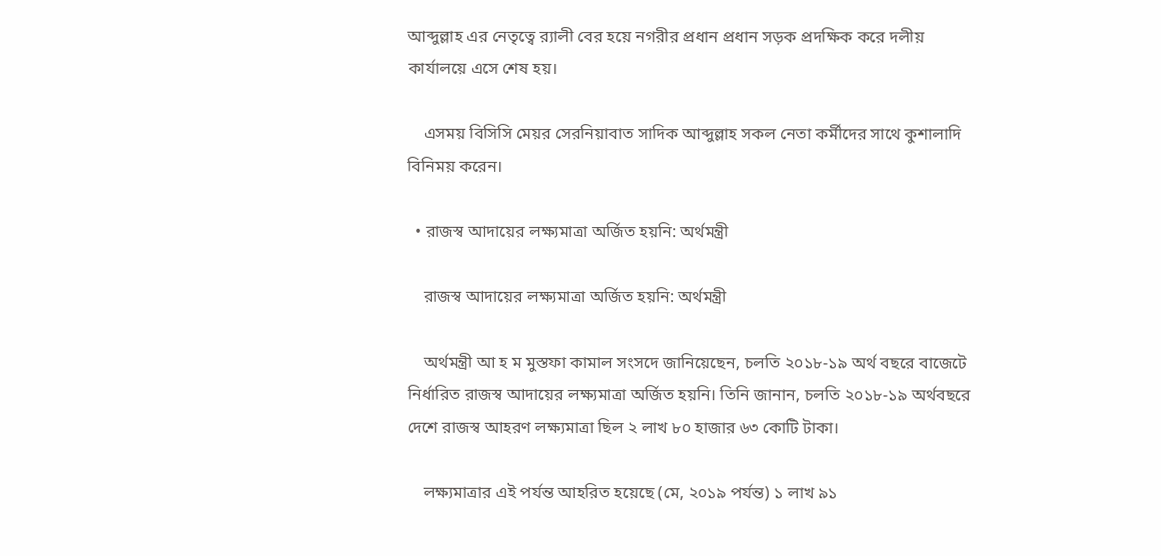আব্দুল্লাহ এর নেতৃত্বে র‍্যালী বের হয়ে নগরীর প্রধান প্রধান সড়ক প্রদক্ষিক করে দলীয় কার্যালয়ে এসে শেষ হয়।

    এসময় বিসিসি মেয়র সেরনিয়াবাত সাদিক আব্দুল্লাহ সকল নেতা কর্মীদের সাথে কুশালাদি বিনিময় করেন।

  • রাজস্ব আদায়ের লক্ষ্যমাত্রা অর্জিত হয়নি: অর্থমন্ত্রী

    রাজস্ব আদায়ের লক্ষ্যমাত্রা অর্জিত হয়নি: অর্থমন্ত্রী

    অর্থমন্ত্রী আ হ ম মুস্তফা কামাল সংসদে জানিয়েছেন, চলতি ২০১৮-১৯ অর্থ বছরে বাজেটে নির্ধারিত রাজস্ব আদায়ের লক্ষ্যমাত্রা অর্জিত হয়নি। তিনি জানান, চলতি ২০১৮-১৯ অর্থবছরে দেশে রাজস্ব আহরণ লক্ষ্যমাত্রা ছিল ২ লাখ ৮০ হাজার ৬৩ কোটি টাকা।

    লক্ষ্যমাত্রার এই পর্যন্ত আহরিত হয়েছে (মে, ২০১৯ পর্যন্ত) ১ লাখ ৯১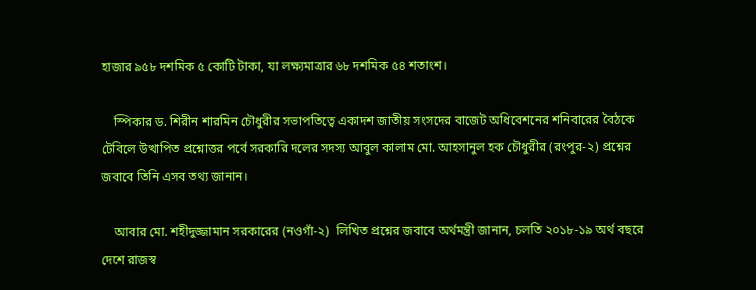হাজার ৯৫৮ দশমিক ৫ কোটি টাকা, যা লক্ষ্যমাত্রার ৬৮ দশমিক ৫৪ শতাংশ।

    স্পিকার ড. শিরীন শারমিন চৌধুরীর সভাপতিত্বে একাদশ জাতীয় সংসদের বাজেট অধিবেশনের শনিবারের বৈঠকে টেবিলে উত্থাপিত প্রশ্নোত্তর পর্বে সরকারি দলের সদস্য আবুল কালাম মো. আহসানুল হক চৌধুরীর (রংপুর-২) প্রশ্নের জবাবে তিনি এসব তথ্য জানান।

    আবার মো. শহীদুজ্জামান সরকারের (নওগাঁ-২)  লিখিত প্রশ্নের জবাবে অর্থমন্ত্রী জানান, চলতি ২০১৮-১৯ অর্থ বছরে দেশে রাজস্ব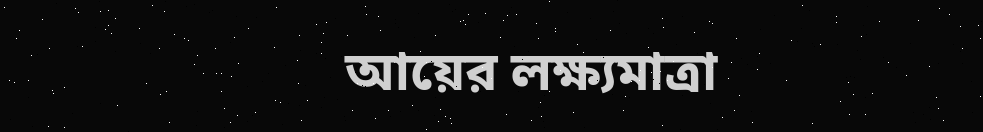আয়ের লক্ষ্যমাত্রা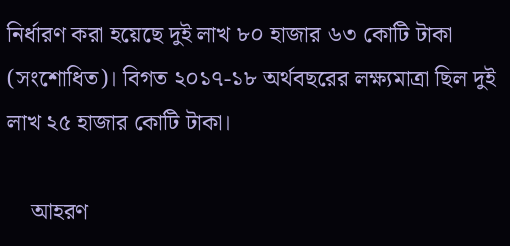নির্ধারণ করা হয়েছে দুই লাখ ৮০ হাজার ৬৩ কোটি টাকা (সংশোধিত)। বিগত ২০১৭-১৮ অর্থবছরের লক্ষ্যমাত্রা ছিল দুই লাখ ২৫ হাজার কোটি টাকা।

    আহরণ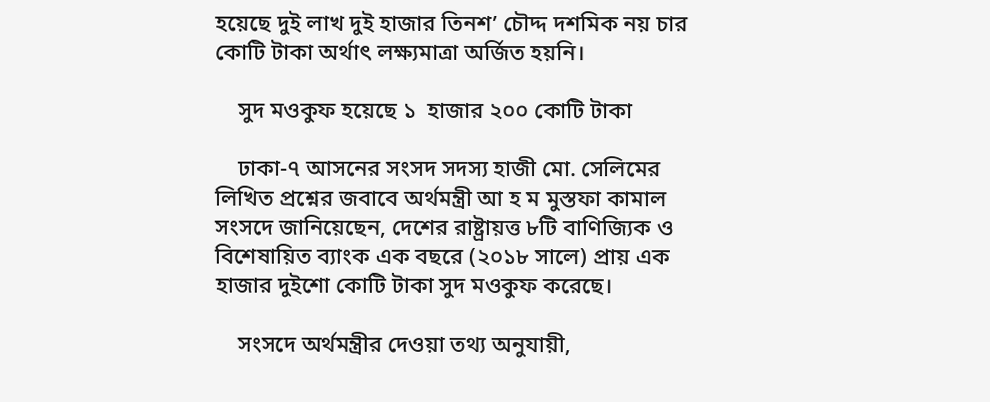হয়েছে দুই লাখ দুই হাজার তিনশ’ চৌদ্দ দশমিক নয় চার কোটি টাকা অর্থাৎ লক্ষ্যমাত্রা অর্জিত হয়নি।

    সুদ মওকুফ হয়েছে ১  হাজার ২০০ কোটি টাকা

    ঢাকা-৭ আসনের সংসদ সদস্য হাজী মো. সেলিমের লিখিত প্রশ্নের জবাবে অর্থমন্ত্রী আ হ ম মুস্তফা কামাল সংসদে জানিয়েছেন, দেশের রাষ্ট্রায়ত্ত ৮টি বাণিজ্যিক ও বিশেষায়িত ব্যাংক এক বছরে (২০১৮ সালে) প্রায় এক হাজার দুইশো কোটি টাকা সুদ মওকুফ করেছে।

    সংসদে অর্থমন্ত্রীর দেওয়া তথ্য অনুযায়ী,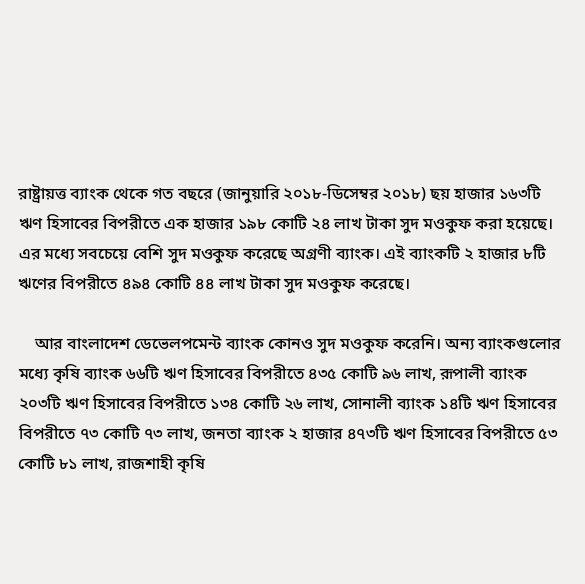রাষ্ট্রায়ত্ত ব্যাংক থেকে গত বছরে (জানুয়ারি ২০১৮-ডিসেম্বর ২০১৮) ছয় হাজার ১৬৩টি ঋণ হিসাবের বিপরীতে এক হাজার ১৯৮ কোটি ২৪ লাখ টাকা সুদ মওকুফ করা হয়েছে। এর মধ্যে সবচেয়ে বেশি সুদ মওকুফ করেছে অগ্রণী ব্যাংক। এই ব্যাংকটি ২ হাজার ৮টি ঋণের বিপরীতে ৪৯৪ কোটি ৪৪ লাখ টাকা সুদ মওকুফ করেছে।

    আর বাংলাদেশ ডেভেলপমেন্ট ব্যাংক কোনও সুদ মওকুফ করেনি। অন্য ব্যাংকগুলোর মধ্যে কৃষি ব্যাংক ৬৬টি ঋণ হিসাবের বিপরীতে ৪৩৫ কোটি ৯৬ লাখ, রূপালী ব্যাংক ২০৩টি ঋণ হিসাবের বিপরীতে ১৩৪ কোটি ২৬ লাখ, সোনালী ব্যাংক ১৪টি ঋণ হিসাবের বিপরীতে ৭৩ কোটি ৭৩ লাখ, জনতা ব্যাংক ২ হাজার ৪৭৩টি ঋণ হিসাবের বিপরীতে ৫৩ কোটি ৮১ লাখ, রাজশাহী কৃষি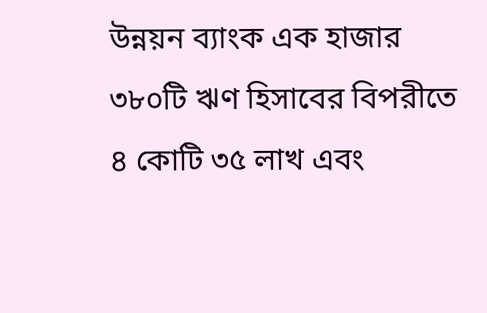উন্নয়ন ব্যাংক এক হাজার ৩৮০টি ঋণ হিসাবের বিপরীতে ৪ কোটি ৩৫ লাখ এবং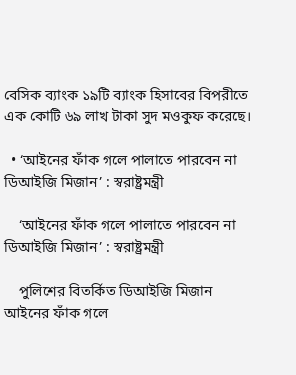বেসিক ব্যাংক ১৯টি ব্যাংক হিসাবের বিপরীতে এক কোটি ৬৯ লাখ টাকা সুদ মওকুফ করেছে।

  • ‘আইনের ফাঁক গলে পালাতে পারবেন না ডিআইজি মিজান’ : স্বরাষ্ট্রমন্ত্রী

    ‘আইনের ফাঁক গলে পালাতে পারবেন না ডিআইজি মিজান’ : স্বরাষ্ট্রমন্ত্রী

    পুলিশের বিতর্কিত ডিআইজি মিজান আইনের ফাঁক গলে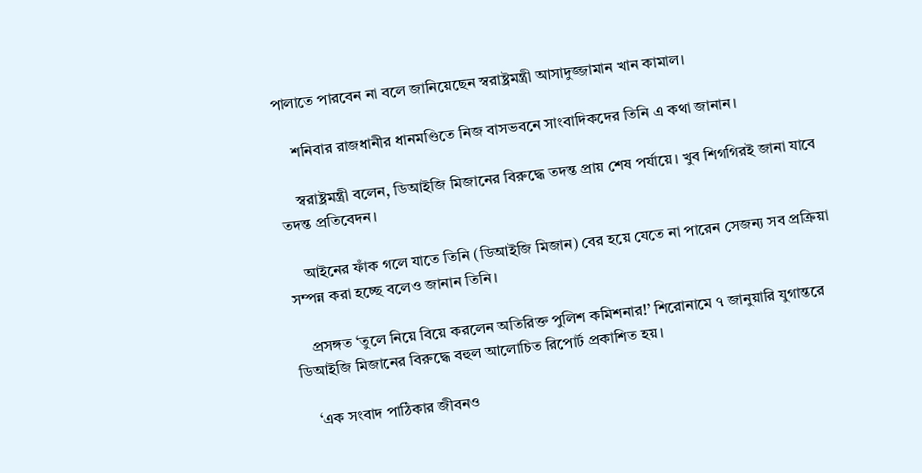পালাতে পারবেন না বলে জানিয়েছেন স্বরাষ্ট্রমন্ত্রী আসাদুজ্জামান খান কামাল।

    শনিবার রাজধানীর ধানমণ্ডিতে নিজ বাসভবনে সাংবাদিকদের তিনি এ কথা জানান।

    স্বরাষ্ট্রমন্ত্রী বলেন, ডিআইজি মিজানের বিরুদ্ধে তদন্ত প্রায় শেষ পর্যায়ে। খুব শিগগিরই জানা যাবে তদন্ত প্রতিবেদন।

    আইনের ফাঁক গলে যাতে তিনি (ডিআইজি মিজান) বের হয়ে যেতে না পারেন সেজন্য সব প্রক্রিয়া সম্পন্ন করা হচ্ছে বলেও জানান তিনি।

    প্রসঙ্গত ‘তুলে নিয়ে বিয়ে করলেন অতিরিক্ত পুলিশ কমিশনার!’ শিরোনামে ৭ জানুয়ারি যুগান্তরে ডিআইজি মিজানের বিরুদ্ধে বহুল আলোচিত রিপোর্ট প্রকাশিত হয়।

    ‘এক সংবাদ পাঠিকার জীবনও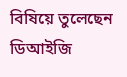বিষিয়ে তুলেছেন ডিআইজি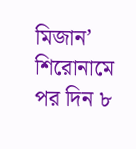মিজান’ শিরোনামে পর দিন ৮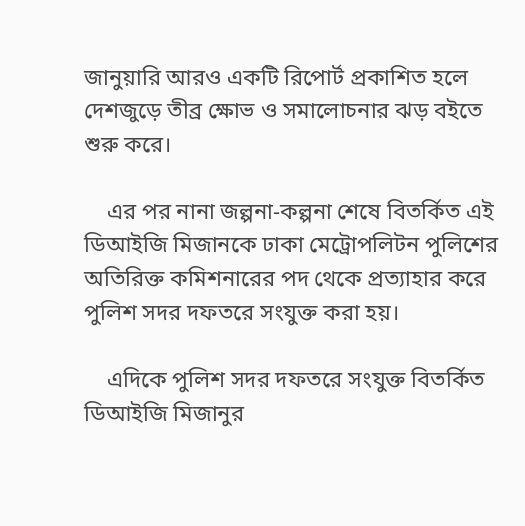জানুয়ারি আরও একটি রিপোর্ট প্রকাশিত হলে দেশজুড়ে তীব্র ক্ষোভ ও সমালোচনার ঝড় বইতে শুরু করে।

    এর পর নানা জল্পনা-কল্পনা শেষে বিতর্কিত এই ডিআইজি মিজানকে ঢাকা মেট্রোপলিটন পুলিশের অতিরিক্ত কমিশনারের পদ থেকে প্রত্যাহার করে পুলিশ সদর দফতরে সংযুক্ত করা হয়।

    এদিকে পুলিশ সদর দফতরে সংযুক্ত বিতর্কিত ডিআইজি মিজানুর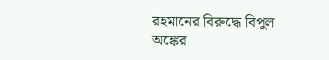রহমানের বিরুদ্ধে বিপুল অঙ্কের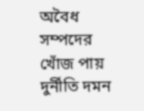অবৈধ সম্পদের খোঁজ পায় দুর্নীতি দমন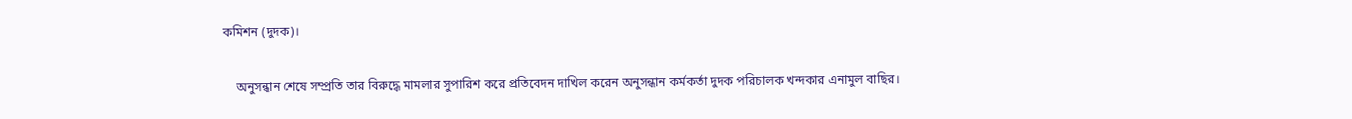কমিশন (দুদক)।

    অনুসন্ধান শেষে সম্প্রতি তার বিরুদ্ধে মামলার সুপারিশ করে প্রতিবেদন দাখিল করেন অনুসন্ধান কর্মকর্তা দুদক পরিচালক খন্দকার এনামুল বাছির।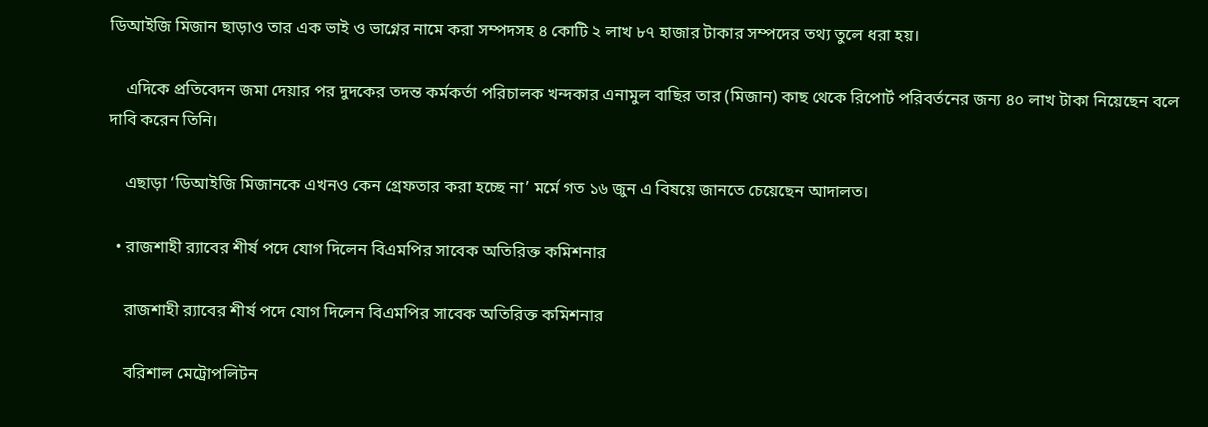ডিআইজি মিজান ছাড়াও তার এক ভাই ও ভাগ্নের নামে করা সম্পদসহ ৪ কোটি ২ লাখ ৮৭ হাজার টাকার সম্পদের তথ্য তুলে ধরা হয়।

    এদিকে প্রতিবেদন জমা দেয়ার পর দুদকের তদন্ত কর্মকর্তা পরিচালক খন্দকার এনামুল বাছির তার (মিজান) কাছ থেকে রিপোর্ট পরিবর্তনের জন্য ৪০ লাখ টাকা নিয়েছেন বলে দাবি করেন তিনি।

    এছাড়া ‘ডিআইজি মিজানকে এখনও কেন গ্রেফতার করা হচ্ছে না’ মর্মে গত ১৬ জুন এ বিষয়ে জানতে চেয়েছেন আদালত।

  • রাজশাহী র‌্যাবের শীর্ষ পদে যোগ দিলেন বিএমপির সাবেক অতিরিক্ত কমিশনার

    রাজশাহী র‌্যাবের শীর্ষ পদে যোগ দিলেন বিএমপির সাবেক অতিরিক্ত কমিশনার

    বরিশাল মেট্রোপলিটন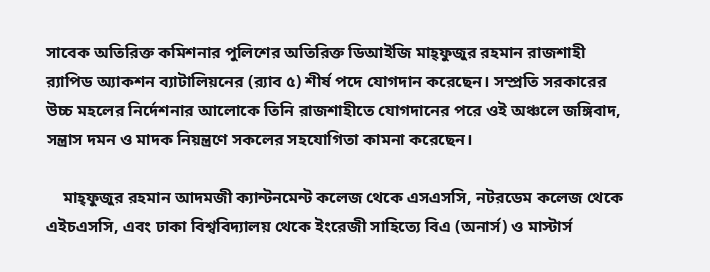সাবেক অতিরিক্ত কমিশনার পুলিশের অতিরিক্ত ডিআইজি মাহ্ফুজুর রহমান রাজশাহী র‌্যাপিড অ্যাকশন ব্যাটালিয়নের (র‌্যাব ৫) শীর্ষ পদে যোগদান করেছেন। সম্প্রতি সরকারের উচ্চ মহলের নির্দেশনার আলোকে তিনি রাজশাহীতে যোগদানের পরে ওই অঞ্চলে জঙ্গিবাদ, সন্ত্রাস দমন ও মাদক নিয়ন্ত্রণে সকলের সহযোগিতা কামনা করেছেন।

    মাহ্ফুজুর রহমান আদমজী ক্যান্টনমেন্ট কলেজ থেকে এসএসসি, নটরডেম কলেজ থেকে এইচএসসি, এবং ঢাকা বিশ্ববিদ্যালয় থেকে ইংরেজী সাহিত্যে বিএ (অনার্স) ও মাস্টার্স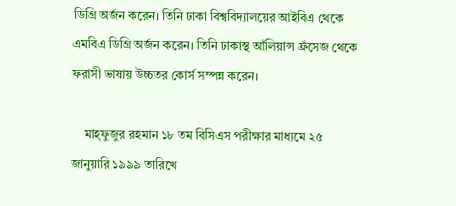ডিগ্রি অর্জন করেন। তিনি ঢাকা বিশ্ববিদ্যালয়ের আইবিএ থেকে এমবিএ ডিগ্রি অর্জন করেন। তিনি ঢাকাস্থ আঁলিয়ান্স ফ্রঁসেজ থেকে ফরাসী ভাষায় উচ্চতর কোর্স সম্পন্ন করেন।

    মাহ্ফুজুর রহমান ১৮ তম বিসিএস পরীক্ষার মাধ্যমে ২৫ জানুয়ারি ১৯৯৯ তারিখে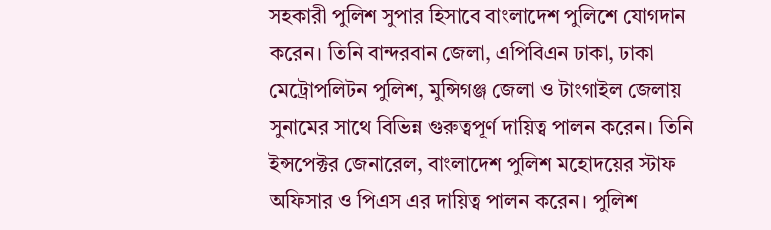সহকারী পুলিশ সুপার হিসাবে বাংলাদেশ পুলিশে যোগদান করেন। তিনি বান্দরবান জেলা, এপিবিএন ঢাকা, ঢাকা মেট্রোপলিটন পুলিশ, মুন্সিগঞ্জ জেলা ও টাংগাইল জেলায় সুনামের সাথে বিভিন্ন গুরুত্বপূর্ণ দায়িত্ব পালন করেন। তিনি ইন্সপেক্টর জেনারেল, বাংলাদেশ পুলিশ মহোদয়ের স্টাফ অফিসার ও পিএস এর দায়িত্ব পালন করেন। পুলিশ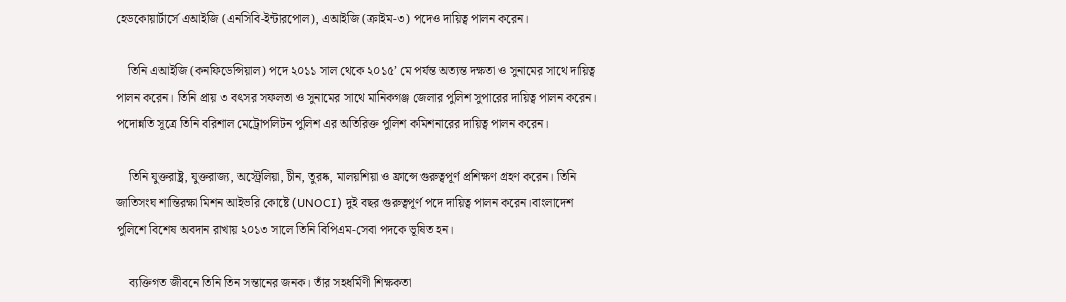হেডকোয়ার্টার্সে এআইজি (এনসিবি-ইন্টারপোল), এআইজি (ক্রাইম-৩) পদেও দায়িত্ব পালন করেন।

    তিনি এআইজি (কনফিডেন্সিয়াল) পদে ২০১১ সাল থেকে ২০১৫’ মে পর্যন্ত অত্যন্ত দক্ষতা ও সুনামের সাথে দায়িত্ব পালন করেন। তিনি প্রায় ৩ বৎসর সফলতা ও সুনামের সাথে মানিকগঞ্জ জেলার পুলিশ সুপারের দায়িত্ব পালন করেন। পদোন্নতি সূত্রে তিনি বরিশাল মেট্রোপলিটন পুলিশ এর অতিরিক্ত পুলিশ কমিশনারের দায়িত্ব পালন করেন।

    তিনি যুক্তরাষ্ট্র, যুক্তরাজ্য, অস্ট্রেলিয়া, চীন, তুরষ্ক, মালয়শিয়া ও ফ্রান্সে গুরুত্বপূর্ণ প্রশিক্ষণ গ্রহণ করেন। তিনি জাতিসংঘ শান্তিরক্ষা মিশন আইভরি কোষ্টে (UNOCI) দুই বছর গুরুত্বপূর্ণ পদে দায়িত্ব পালন করেন।বাংলাদেশ পুলিশে বিশেষ অবদান রাখায় ২০১৩ সালে তিনি বিপিএম-সেবা পদকে ভূষিত হন।

    ব্যক্তিগত জীবনে তিনি তিন সন্তানের জনক। তাঁর সহধর্মিণী শিক্ষকতা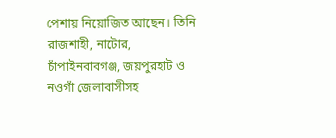পেশায় নিয়োজিত আছেন। তিনি রাজশাহী, নাটোর, চাঁপাইনবাবগঞ্জ, জয়পুরহাট ও নওগাঁ জেলাবাসীসহ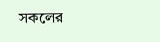সকলের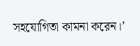সহযোগিতা কামনা করেন।’